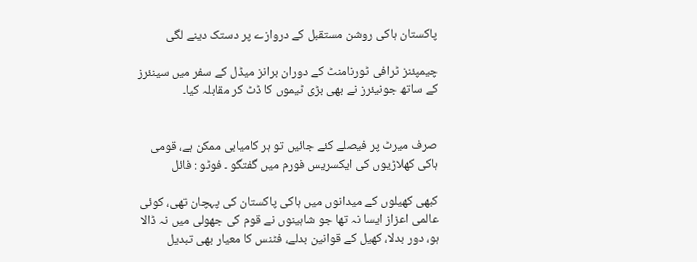پاکستان ہاکی روشن مستقبل کے دروازے پر دستک دینے لگی

چیمپئنز ٹرافی ٹورنامنٹ کے دوران برانز میڈل کے سفر میں سینئرز کے ساتھ جونیئرز نے بھی بڑی ٹیموں کا ڈٹ کر مقابلہ کیا۔


صرف میرٹ پر فیصلے کئے جائیں تو ہر کامیابی ممکن ہے، قومی ہاکی کھلاڑیوں کی ایکسریس فورم میں گفتگو ۔ فوٹو : فائل

کبھی کھیلوں کے میدانوں میں ہاکی پاکستان کی پہچان تھی، کوئی عالمی اعزاز ایسا نہ تھا جو شاہینوں نے قوم کی جھولی میں نہ ڈالا ہو، دور بدلا، کھیل کے قوانین بدلے، فٹنس کا معیار بھی تبدیل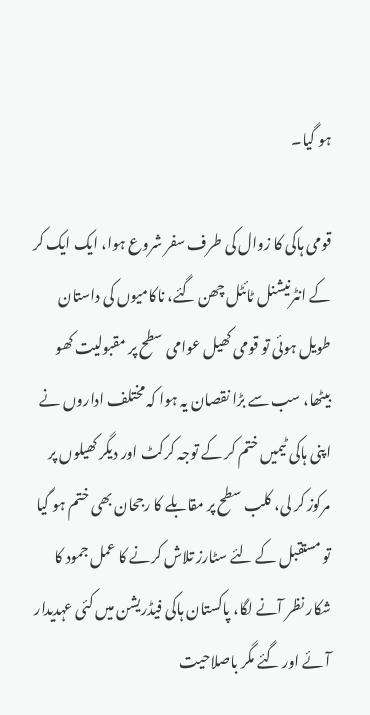ہو گیا۔

قومی ہاکی کا زوال کی طرف سفر شروع ہوا، ایک ایک کر کے انٹرنیشنل ٹائٹل چھن گئے، ناکامیوں کی داستان طویل ہوئی تو قومی کھیل عوامی سطح پر مقبولیت کھو بیٹھا، سب سے بڑا نقصان یہ ہوا کہ مختلف اداروں نے اپنی ہاکی ٹیمیں ختم کر کے توجہ کرکٹ اور دیگر کھیلوں پر مرکوز کر لی، کلب سطح پر مقابلے کا رجحان بھی ختم ہو گیا تو مستقبل کے لئے سٹارز تلاش کرنے کا عمل جمود کا شکار نظر آنے لگا، پاکستان ہاکی فیڈریشن میں کئی عہدیدار آئے اور گئے مگر باصلاحیت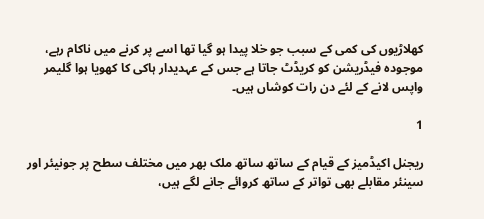کھلاڑیوں کی کمی کے سبب جو خلا پیدا ہو گیا تھا اسے پر کرنے میں ناکام رہے، موجودہ فیڈریشن کو کریڈٹ جاتا ہے جس کے عہدیدار ہاکی کا کھویا ہوا گلیمر واپس لانے کے لئے دن رات کوشاں ہیں۔

1

ریجنل اکیڈمیز کے قیام کے ساتھ ساتھ ملک بھر میں مختلف سطح پر جونیئر اور سینئر مقابلے بھی تواتر کے ساتھ کروائے جانے لگے ہیں،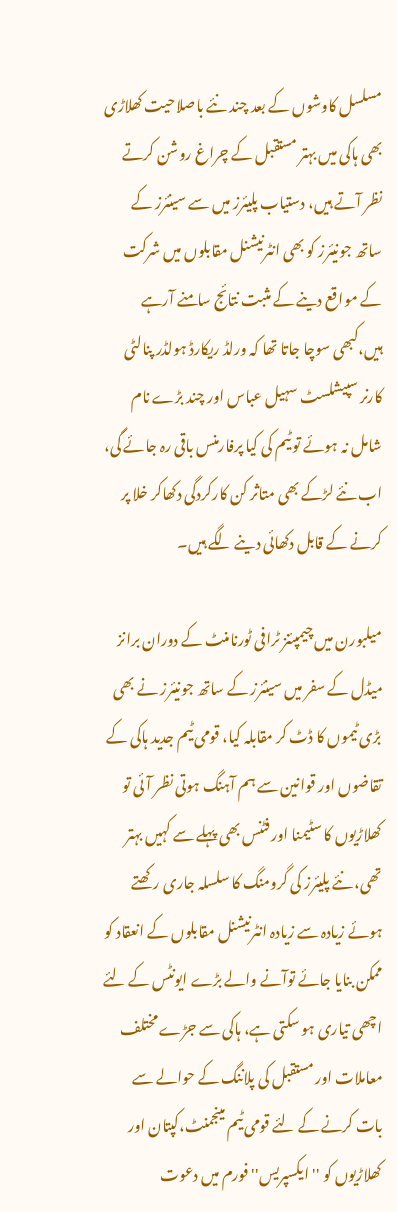مسلسل کاوشوں کے بعد چند نئے باصلاحیت کھلاڑی بھی ہاکی میں بہتر مستقبل کے چراغ روشن کرتے نظر آتے ہیں، دستیاب پلیئرز میں سے سینئرز کے ساتھ جونیئرز کو بھی انٹرنیشنل مقابلوں میں شرکت کے مواقع دینے کے مثبت نتائج سامنے آرہے ہیں،کبھی سوچا جاتا تھا کہ ورلڈ ریکارڈ ہولڈر پنالٹی کارنر سپیشلسٹ سہیل عباس اور چند بڑے نام شامل نہ ہوئے تو ٹیم کی کیا پرفارمنس باقی رہ جائے گی، اب نئے لڑکے بھی متاثر کن کارکردگی دکھاکر خلا پر کرنے کے قابل دکھائی دینے لگے ہیں۔

میلبورن میں چیمپئنز ٹرافی ٹورنامنٹ کے دوران برانز میڈل کے سفر میں سینئرز کے ساتھ جونیئرز نے بھی بڑی ٹیموں کا ڈٹ کر مقابلہ کیا، قومی ٹیم جدید ہاکی کے تقاضوں اور قوانین سے ہم آہنگ ہوتی نظر آئی تو کھلاڑیوں کا سٹیمنا اور فٹنس بھی پہلے سے کہیں بہتر تھی، نئے پلیئرز کی گرومنگ کا سلسلہ جاری رکھتے ہوئے زیادہ سے زیادہ انٹرنیشنل مقابلوں کے انعقاد کو ممکن بنایا جائے توآنے والے بڑے ایونٹس کے لئے اچھی تیاری ہو سکتی ہے، ہاکی سے جڑے مختلف معاملات اور مستقبل کی پلاننگ کے حوالے سے بات کرنے کے لئے قومی ٹیم مینجمنٹ،کپتان اور کھلاڑیوں کو ''ایکسپریس'' فورم میں دعوت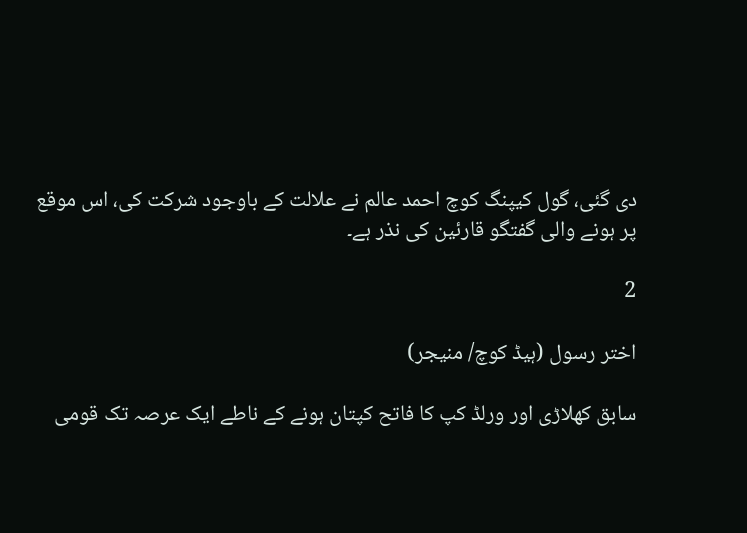دی گئی، گول کیپنگ کوچ احمد عالم نے علالت کے باوجود شرکت کی، اس موقع پر ہونے والی گفتگو قارئین کی نذر ہے۔

2

اختر رسول (ہیڈ کوچ/ منیجر)

سابق کھلاڑی اور ورلڈ کپ کا فاتح کپتان ہونے کے ناطے ایک عرصہ تک قومی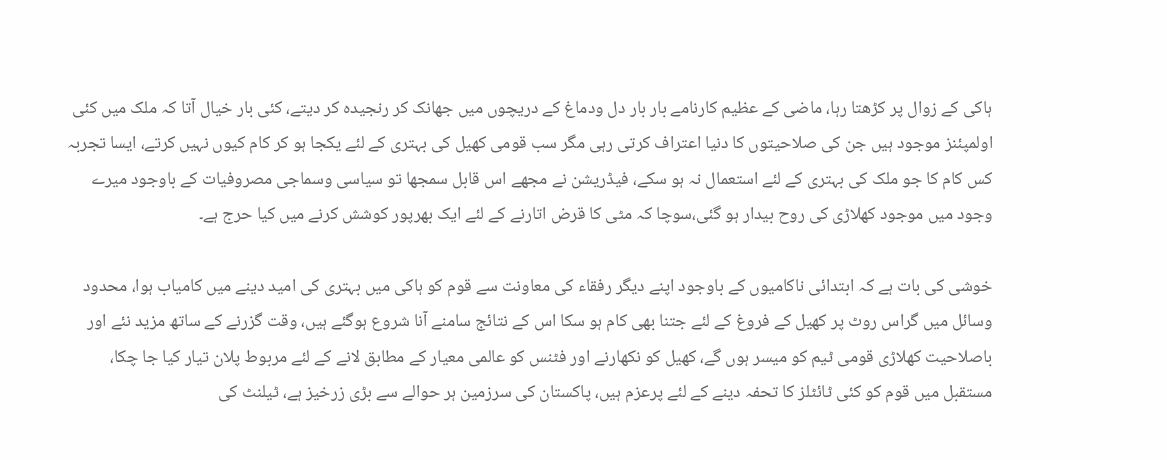ہاکی کے زوال پر کڑھتا رہا، ماضی کے عظیم کارنامے بار بار دل ودماغ کے دریچوں میں جھانک کر رنجیدہ کر دیتے، کئی بار خیال آتا کہ ملک میں کئی اولمپئنز موجود ہیں جن کی صلاحیتوں کا دنیا اعتراف کرتی رہی مگر سب قومی کھیل کی بہتری کے لئے یکجا ہو کر کام کیوں نہیں کرتے، ایسا تجربہ کس کام کا جو ملک کی بہتری کے لئے استعمال نہ ہو سکے، فیڈریشن نے مجھے اس قابل سمجھا تو سیاسی وسماجی مصروفیات کے باوجود میرے وجود میں موجود کھلاڑی کی روح بیدار ہو گئی،سوچا کہ مٹی کا قرض اتارنے کے لئے ایک بھرپور کوشش کرنے میں کیا حرج ہے۔

خوشی کی بات ہے کہ ابتدائی ناکامیوں کے باوجود اپنے دیگر رفقاء کی معاونت سے قوم کو ہاکی میں بہتری کی امید دینے میں کامیاب ہوا، محدود وسائل میں گراس روٹ پر کھیل کے فروغ کے لئے جتنا بھی کام ہو سکا اس کے نتائج سامنے آنا شروع ہوگئے ہیں، وقت گزرنے کے ساتھ مزید نئے اور باصلاحیت کھلاڑی قومی ٹیم کو میسر ہوں گے، کھیل کو نکھارنے اور فٹنس کو عالمی معیار کے مطابق لانے کے لئے مربوط پلان تیار کیا جا چکا، مستقبل میں قوم کو کئی ٹائٹلز کا تحفہ دینے کے لئے پرعزم ہیں، پاکستان کی سرزمین ہر حوالے سے بڑی زرخیز ہے، ٹیلنٹ کی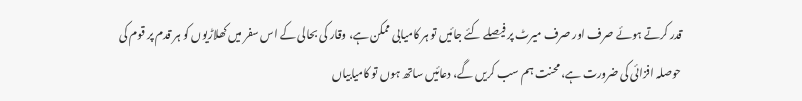قدر کرتے ہوئے صرف اور صرف میرٹ پر فیصلے کئے جائیں تو ہر کامیابی ممکن ہے، وقار کی بحالی کے اس سفر میں کھلاڑیوں کو ہر قدم پر قوم کی حوصلہ افزائی کی ضرورت ہے، محنت ہم سب کریں گے، دعائیں ساتھ ہوں تو کامیابیاں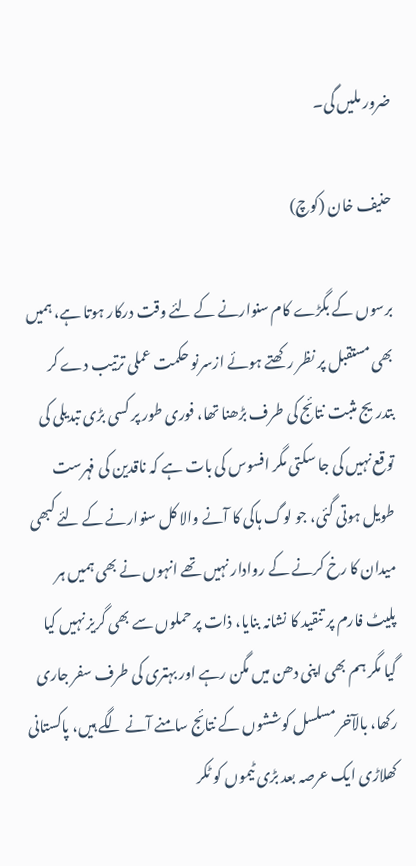ضرور ملیں گی۔

حنیف خان (کوچ)

برسوں کے بگڑے کام سنوارنے کے لئے وقت درکار ہوتا ہے، ہمیں بھی مستقبل پر نظر رکھتے ہوئے ازسرنو حکمت عملی ترتیب دے کر بتدریج مثبت نتائج کی طرف بڑھنا تھا، فوری طور پر کسی بڑی تبدیلی کی توقع نہیں کی جا سکتی مگر افسوس کی بات ہے کہ ناقدین کی فہرست طویل ہوتی گئی، جو لوگ ہاکی کا آنے والا کل سنوارنے کے لئے کبھی میدان کا رخ کرنے کے روادار نہیں تھے انہوں نے بھی ہمیں ہر پلیٹ فارم پر تنقید کا نشانہ بنایا، ذات پر حملوں سے بھی گریز نہیں کیا گیا مگر ہم بھی اپنی دھن میں مگن رہے اور بہتری کی طرف سفر جاری رکھا، بالآخر مسلسل کوششوں کے نتائج سامنے آنے لگے ہیں، پاکستانی کھلاڑی ایک عرصہ بعد بڑی ٹیموں کو ٹکر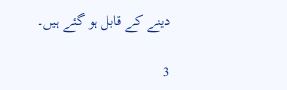دینے کے قابل ہو گئے ہیں۔

3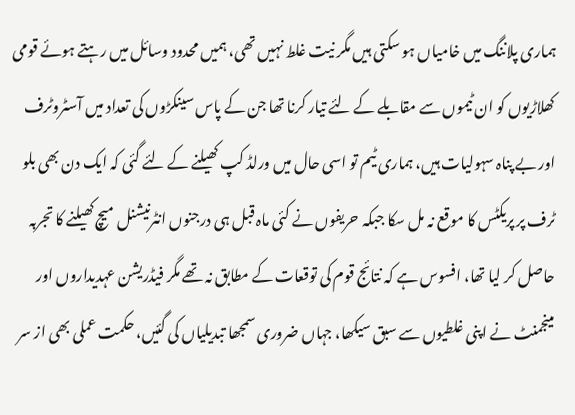ہماری پلاننگ میں خامیاں ہو سکتی ہیں مگر نیت غلط نہیں تھی، ہمیں محدود وسائل میں رہتے ہوئے قومی کھلاڑیوں کو ان ٹیموں سے مقابلے کے لئے تیار کرنا تھا جن کے پاس سینکڑوں کی تعداد میں آسٹروٹرف اور بے پناہ سہولیات ہیں، ہماری ٹیم تو اسی حال میں ورلڈ کپ کھیلنے کے لئے گئی کہ ایک دن بھی بلو ٹرف پر پریکٹس کا موقع نہ مل سکا جبکہ حریفوں نے کئی ماہ قبل ہی درجنوں انٹرنیشنل میچ کھیلنے کا تجربہ حاصل کر لیا تھا، افسوس ہے کہ نتائج قوم کی توقعات کے مطابق نہ تھے مگر فیڈریشن عہدیداروں اور مینجمنٹ نے اپنی غلطیوں سے سبق سیکھا، جہاں ضروری سمجھا تبدیلیاں کی گئیں، حکمت عملی بھی از سر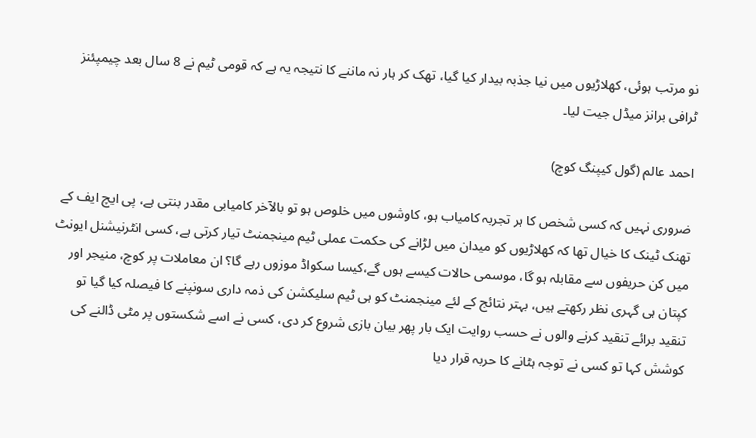نو مرتب ہوئی، کھلاڑیوں میں نیا جذبہ بیدار کیا گیا، تھک کر ہار نہ ماننے کا نتیجہ یہ ہے کہ قومی ٹیم نے 8 سال بعد چیمپئنز ٹرافی برانز میڈل جیت لیا۔

احمد عالم (گول کیپنگ کوچ)

ضروری نہیں کہ کسی شخص کا ہر تجربہ کامیاب ہو، کاوشوں میں خلوص ہو تو بالآخر کامیابی مقدر بنتی ہے، پی ایچ ایف کے تھنک ٹینک کا خیال تھا کہ کھلاڑیوں کو میدان میں لڑانے کی حکمت عملی ٹیم مینجمنٹ تیار کرتی ہے، کسی انٹرنیشنل ایونٹ میں کن حریفوں سے مقابلہ ہو گا، موسمی حالات کیسے ہوں گے،کیسا سکواڈ موزوں رہے گا؟ ان معاملات پر کوچ، منیجر اور کپتان ہی گہری نظر رکھتے ہیں، بہتر نتائج کے لئے مینجمنٹ کو ہی ٹیم سلیکشن کی ذمہ داری سونپنے کا فیصلہ کیا گیا تو تنقید برائے تنقید کرنے والوں نے حسب روایت ایک بار پھر بیان بازی شروع کر دی، کسی نے اسے شکستوں پر مٹی ڈالنے کی کوشش کہا تو کسی نے توجہ ہٹانے کا حربہ قرار دیا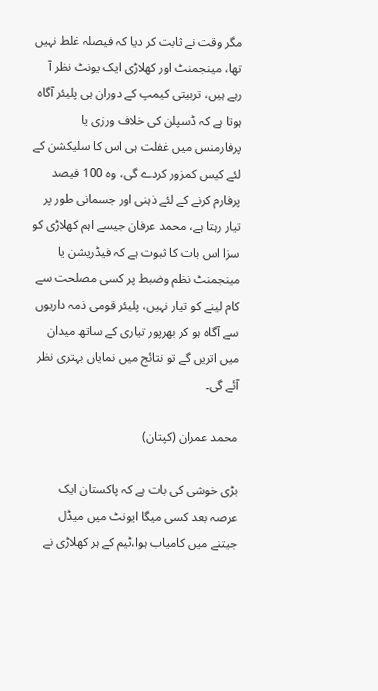مگر وقت نے ثابت کر دیا کہ فیصلہ غلط نہیں تھا، مینجمنٹ اور کھلاڑی ایک یونٹ نظر آ رہے ہیں، تربیتی کیمپ کے دوران ہی پلیئر آگاہ ہوتا ہے کہ ڈسپلن کی خلاف ورزی یا پرفارمنس میں غفلت ہی اس کا سلیکشن کے لئے کیس کمزور کردے گی، وہ 100 فیصد پرفارم کرنے کے لئے ذہنی اور جسمانی طور پر تیار رہتا ہے، محمد عرفان جیسے اہم کھلاڑی کو سزا اس بات کا ثبوت ہے کہ فیڈریشن یا مینجمنٹ نظم وضبط پر کسی مصلحت سے کام لینے کو تیار نہیں، پلیئر قومی ذمہ داریوں سے آگاہ ہو کر بھرپور تیاری کے ساتھ میدان میں اتریں گے تو نتائج میں نمایاں بہتری نظر آئے گی۔

محمد عمران (کپتان)

بڑی خوشی کی بات ہے کہ پاکستان ایک عرصہ بعد کسی میگا ایونٹ میں میڈل جیتنے میں کامیاب ہوا،ٹیم کے ہر کھلاڑی نے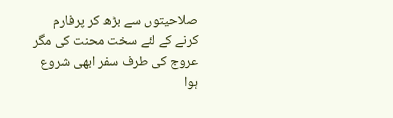صلاحیتوں سے بڑھ کر پرفارم کرنے کے لئے سخت محنت کی مگر عروج کی طرف سفر ابھی شروع ہوا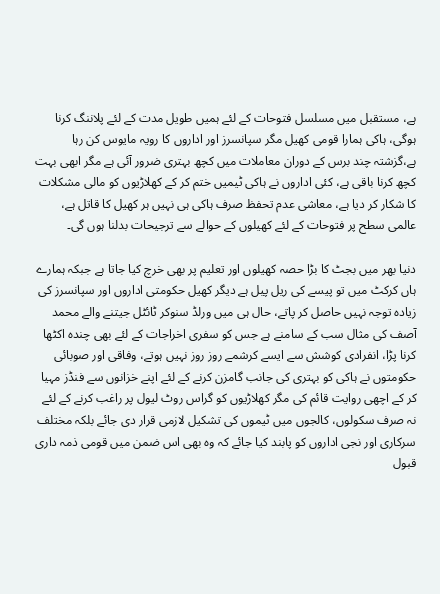ہے، مستقبل میں مسلسل فتوحات کے لئے ہمیں طویل مدت کے لئے پلاننگ کرنا ہوگی، ہاکی ہمارا قومی کھیل مگر سپانسرز اور اداروں کا رویہ مایوس کن رہا ہے،گزشتہ چند برس کے دوران معاملات میں کچھ بہتری ضرور آئی ہے مگر ابھی بہت کچھ کرنا باقی ہے، کئی اداروں نے ہاکی ٹیمیں ختم کر کے کھلاڑیوں کو مالی مشکلات کا شکار کر دیا ہے، معاشی عدم تحفظ صرف ہاکی ہی نہیں ہر کھیل کا قاتل ہے، عالمی سطح پر فتوحات کے لئے کھیلوں کے حوالے سے ترجیحات بدلنا ہوں گی۔

دنیا بھر میں بجٹ کا بڑا حصہ کھیلوں اور تعلیم پر بھی خرچ کیا جاتا ہے جبکہ ہمارے ہاں کرکٹ میں تو پیسے کی ریل پیل ہے دیگر کھیل حکومتی اداروں اور سپانسرز کی زیادہ توجہ نہیں حاصل کر پاتے، حال ہی میں ورلڈ سنوکر ٹائٹل جیتنے والے محمد آصف کی مثال سب کے سامنے ہے جس کو سفری اخراجات کے لئے بھی چندہ اکٹھا کرنا پڑا، انفرادی کوشش سے ایسے کرشمے روز روز نہیں ہوتے، وفاقی اور صوبائی حکومتوں نے ہاکی کو بہتری کی جانب گامزن کرنے کے لئے اپنے خزانوں سے فنڈز مہیا کر کے اچھی روایت قائم کی مگر کھلاڑیوں کو گراس روٹ لیول پر راغب کرنے کے لئے نہ صرف سکولوں، کالجوں میں ٹیموں کی تشکیل لازمی قرار دی جائے بلکہ مختلف سرکاری اور نجی اداروں کو پابند کیا جائے کہ وہ بھی اس ضمن میں قومی ذمہ داری قبول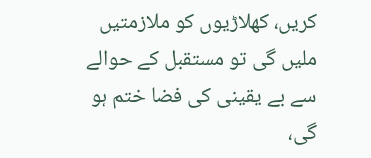کریں، کھلاڑیوں کو ملازمتیں ملیں گی تو مستقبل کے حوالے سے بے یقینی کی فضا ختم ہو گی،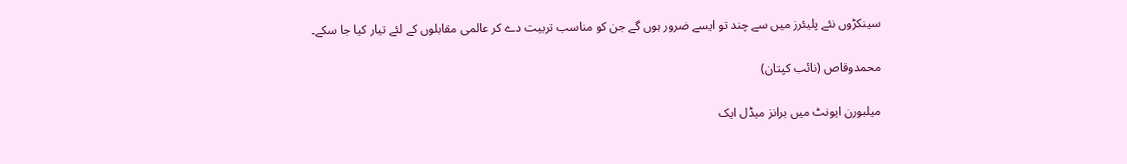سینکڑوں نئے پلیئرز میں سے چند تو ایسے ضرور ہوں گے جن کو مناسب تربیت دے کر عالمی مقابلوں کے لئے تیار کیا جا سکے۔

محمدوقاص (نائب کپتان)

میلبورن ایونٹ میں برانز میڈل ایک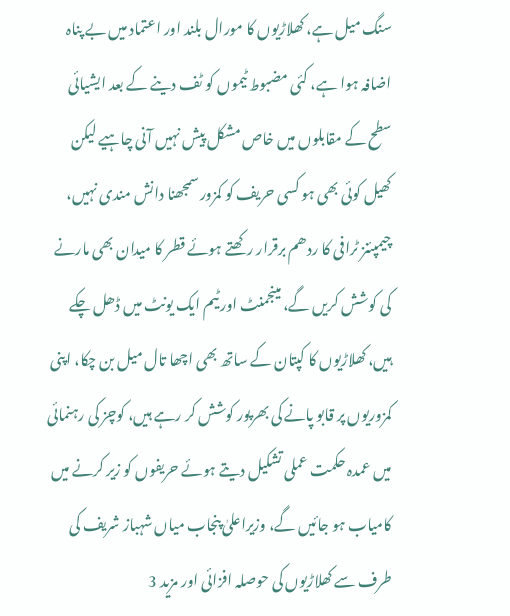سنگ میل ہے، کھلاڑیوں کا مورال بلند اور اعتماد میں بے پناہ اضافہ ہوا ہے، کئی مضبوط ٹیموں کو ٹف دینے کے بعد ایشیائی سطح کے مقابلوں میں خاص مشکل پیش نہیں آنی چاہیے لیکن کھیل کوئی بھی ہو کسی حریف کو کمزور سمجھنا دانش مندی نہیں، چیمپئنز ٹرافی کا ردھم برقرار رکھتے ہوئے قطر کا میدان بھی مارنے کی کوشش کریں گے، مینجمنٹ اور ٹیم ایک یونٹ میں ڈھل چکے ہیں، کھلاڑیوں کا کپتان کے ساتھ بھی اچھا تال میل بن چکا، اپنی کمزوریوں پر قابو پانے کی بھرپور کوشش کر رہے ہیں، کوچز کی رہنمائی میں عمدہ حکمت عملی تشکیل دیتے ہوئے حریفوں کو زیر کرنے میں کامیاب ہو جائیں گے، وزیراعلیٰ پنجاب میاں شہباز شریف کی طرف سے کھلاڑیوں کی حوصلہ افزائی اور مزید 3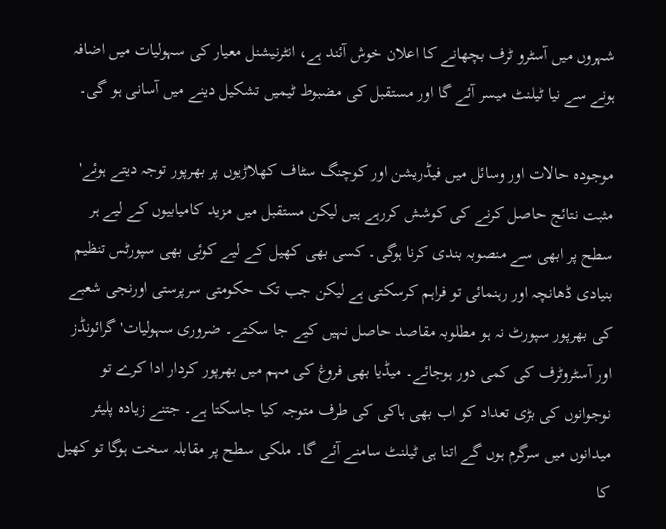شہروں میں آسٹرو ٹرف بچھانے کا اعلان خوش آئند ہے، انٹرنیشنل معیار کی سہولیات میں اضافہ ہونے سے نیا ٹیلنٹ میسر آئے گا اور مستقبل کی مضبوط ٹیمیں تشکیل دینے میں آسانی ہو گی۔

موجودہ حالات اور وسائل میں فیڈریشن اور کوچنگ سٹاف کھلاڑیوں پر بھرپور توجہ دیتے ہوئے' مثبت نتائج حاصل کرنے کی کوشش کررہے ہیں لیکن مستقبل میں مزید کامیابیوں کے لیے ہر سطح پر ابھی سے منصوبہ بندی کرنا ہوگی۔ کسی بھی کھیل کے لیے کوئی بھی سپورٹس تنظیم بنیادی ڈھانچہ اور رہنمائی تو فراہم کرسکتی ہے لیکن جب تک حکومتی سرپرستی اورنجی شعبے کی بھرپور سپورٹ نہ ہو مطلوبہ مقاصد حاصل نہیں کیے جا سکتے۔ ضروری سہولیات' گرائونڈز اور آسٹروٹرف کی کمی دور ہوجائے۔ میڈیا بھی فروغ کی مہم میں بھرپور کردار ادا کرے تو نوجوانوں کی بڑی تعداد کو اب بھی ہاکی کی طرف متوجہ کیا جاسکتا ہے۔ جتنے زیادہ پلیئر میدانوں میں سرگرم ہوں گے اتنا ہی ٹیلنٹ سامنے آئے گا۔ ملکی سطح پر مقابلہ سخت ہوگا تو کھیل کا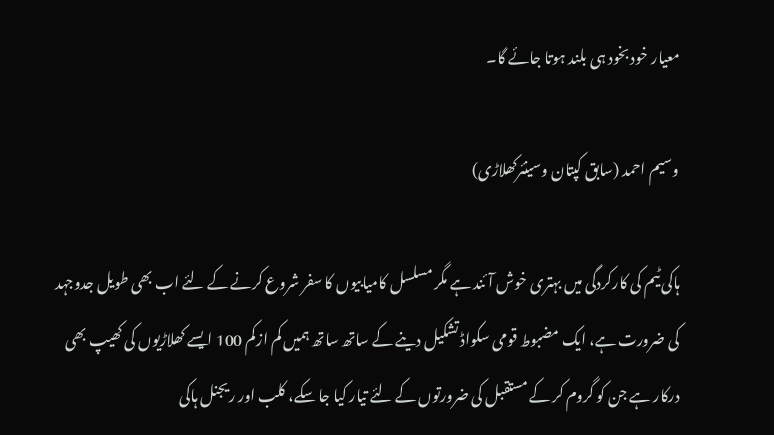معیار خود بخود ہی بلند ہوتا جائے گا۔

وسیم احمد (سابق کپتان وسینئرکھلاڑی)

ہاکی ٹیم کی کارکردگی میں بہتری خوش آئند ہے مگر مسلسل کامیابیوں کا سفر شروع کرنے کے لئے اب بھی طویل جدوجہد کی ضرورت ہے، ایک مضبوط قومی سکواڈ تشکیل دینے کے ساتھ ساتھ ہمیں کم ازکم 100 ایسے کھلاڑیوں کی کھیپ بھی درکار ہے جن کو گروم کر کے مستقبل کی ضرورتوں کے لئے تیار کیا جا سکے، کلب اور ریجنل ہاکی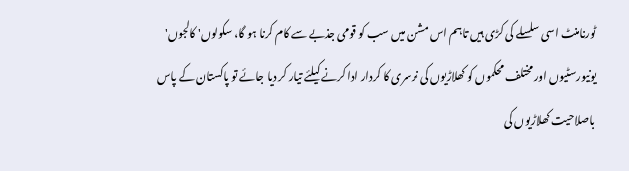ٹورنامنٹ اسی سلسلے کی کڑی ہیں تاہم اس مشن میں سب کو قومی جذبے سے کام کرنا ہو گا، سکولوں' کالجوں' یونیورسٹیوں اور مختلف محکموں کو کھلاڑیوں کی نرسری کا کردار ادا کرنے کیلئے تیار کر دیا جائے تو پاکستان کے پاس باصلاحیت کھلاڑیوں کی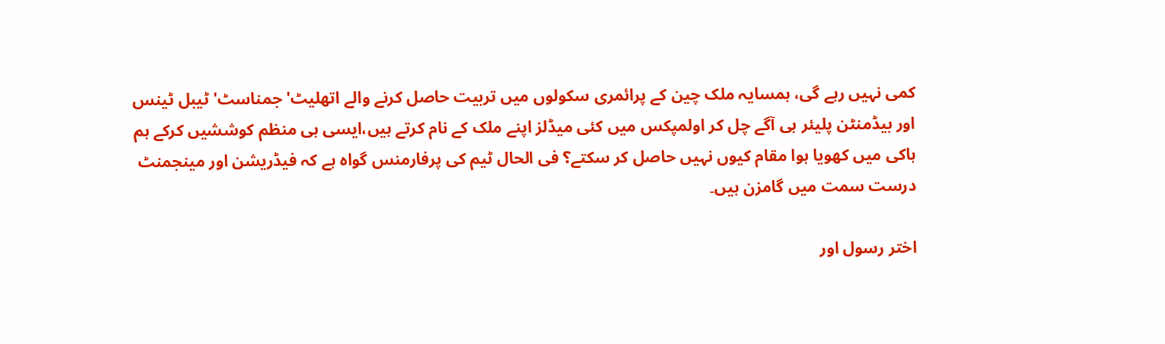کمی نہیں رہے گی، ہمسایہ ملک چین کے پرائمری سکولوں میں تربیت حاصل کرنے والے اتھلیٹ' جمناسٹ' ٹیبل ٹینس اور بیڈمنٹن پلیئر ہی آگے چل کر اولمپکس میں کئی میڈلز اپنے ملک کے نام کرتے ہیں،ایسی ہی منظم کوششیں کرکے ہم ہاکی میں کھویا ہوا مقام کیوں نہیں حاصل کر سکتے؟ فی الحال ٹیم کی پرفارمنس گواہ ہے کہ فیڈریشن اور مینجمنٹ درست سمت میں گامزن ہیں۔

اختر رسول اور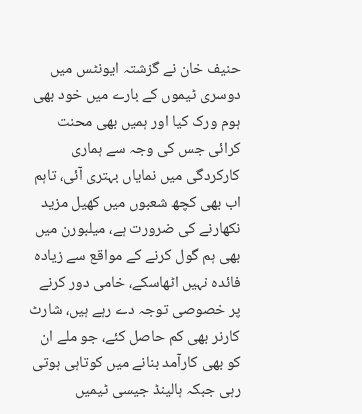حنیف خان نے گزشتہ ایونٹس میں دوسری ٹیموں کے بارے میں خود بھی ہوم ورک کیا اور ہمیں بھی محنت کرائی جس کی وجہ سے ہماری کارکردگی میں نمایاں بہتری آئی، تاہم اب بھی کچھ شعبوں میں کھیل مزید نکھارنے کی ضرورت ہے، میلبورن میں بھی ہم گول کرنے کے مواقع سے زیادہ فائدہ نہیں اٹھاسکے، خامی دور کرنے پر خصوصی توجہ دے رہے ہیں، شارٹ کارنر بھی کم حاصل کئے، جو ملے ان کو بھی کارآمد بنانے میں کوتاہی ہوتی رہی جبکہ ہالینڈ جیسی ٹیمیں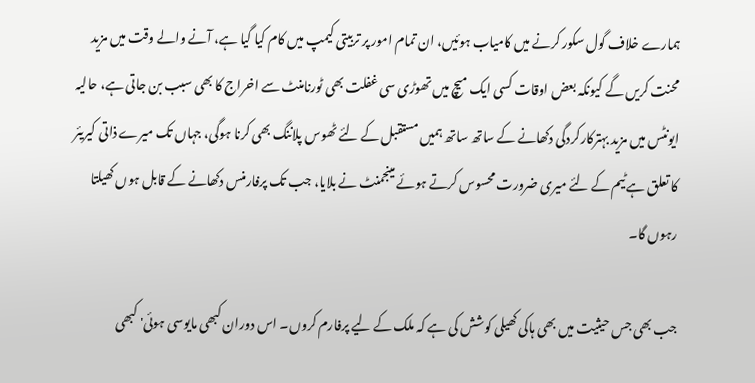ہمارے خلاف گول سکور کرنے میں کامیاب ہوئیں، ان تمام امور پر تربیتی کیمپ میں کام کیا گیا ہے، آنے والے وقت میں مزید محنت کریں گے کیونکہ بعض اوقات کسی ایک میچ میں تھوڑی سی غفلت بھی ٹورنامنٹ سے اخراج کا بھی سبب بن جاتی ہے، حالیہ ایونٹس میں مزید بہترکارکردگی دکھانے کے ساتھ ساتھ ہمیں مستقبل کے لئے ٹھوس پلاننگ بھی کرنا ہوگی، جہاں تک میرے ذاتی کیریئر کا تعلق ہے ٹیم کے لئے میری ضرورت محسوس کرتے ہوئے مینجمنٹ نے بلایا، جب تک پرفارمنس دکھانے کے قابل ہوں کھیلتا رہوں گا۔

جب بھی جس حیثیت میں بھی ہاکی کھیلی کوشش کی ہے کہ ملک کے لیے پرفارم کروں۔ اس دوران کبھی مایوسی ہوئی' کبھی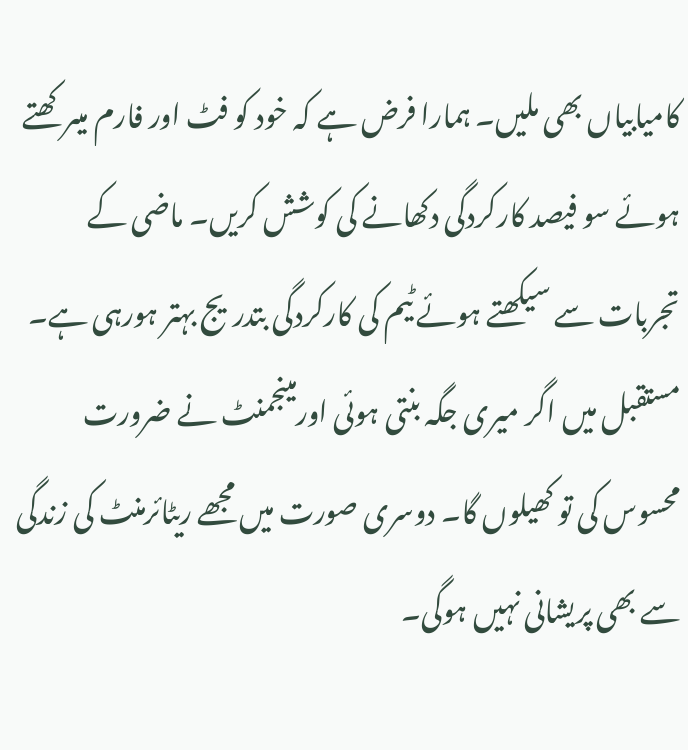کامیابیاں بھی ملیں۔ ہمارا فرض ہے کہ خود کو فٹ اور فارم میںرکھتے ہوئے سو فیصد کارکردگی دکھانے کی کوشش کریں۔ ماضی کے تجربات سے سیکھتے ہوئے ٹیم کی کارکردگی بتدریج بہتر ہورہی ہے۔ مستقبل میں اگر میری جگہ بنتی ہوئی اورمینجمنٹ نے ضرورت محسوس کی تو کھیلوں گا۔ دوسری صورت میں مجھے ریٹائرمنٹ کی زندگی سے بھی پریشانی نہیں ہوگی۔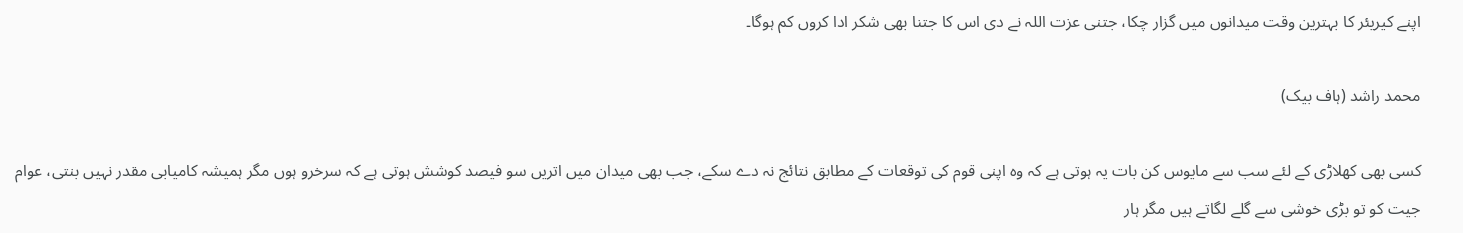اپنے کیریئر کا بہترین وقت میدانوں میں گزار چکا، جتنی عزت اللہ نے دی اس کا جتنا بھی شکر ادا کروں کم ہوگا۔

محمد راشد (ہاف بیک)

کسی بھی کھلاڑی کے لئے سب سے مایوس کن بات یہ ہوتی ہے کہ وہ اپنی قوم کی توقعات کے مطابق نتائج نہ دے سکے، جب بھی میدان میں اتریں سو فیصد کوشش ہوتی ہے کہ سرخرو ہوں مگر ہمیشہ کامیابی مقدر نہیں بنتی، عوام جیت کو تو بڑی خوشی سے گلے لگاتے ہیں مگر ہار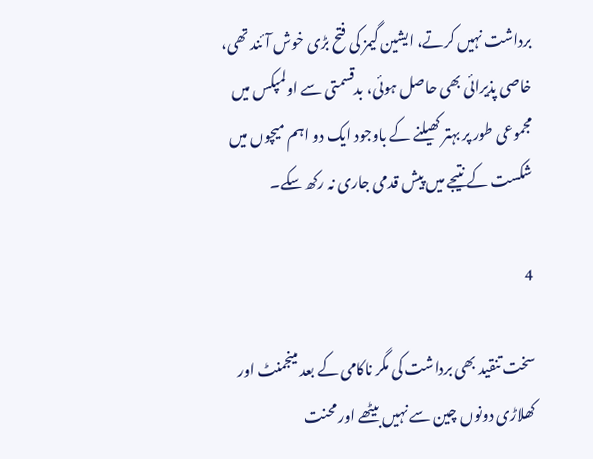برداشت نہیں کرتے، ایشین گیمز کی فتح بڑی خوش آئند تھی، خاصی پذیرائی بھی حاصل ہوئی، بدقسمتی سے اولمپکس میں مجموعی طور پر بہتر کھیلنے کے باوجود ایک دو اہم میچوں میں شکست کے نتیجے میں پیش قدمی جاری نہ رکھ سکے۔

4

سخت تنقید بھی برداشت کی مگر ناکامی کے بعد مینجمنٹ اور کھلاڑی دونوں چین سے نہیں بیٹھے اور محنت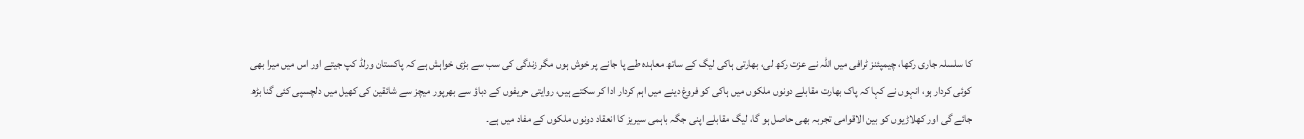کا سلسلہ جاری رکھا، چیمپئنز ٹرافی میں اللہ نے عزت رکھ لی، بھارتی ہاکی لیگ کے ساتھ معاہدہ طے پا جانے پر خوش ہوں مگر زندگی کی سب سے بڑی خواہش ہے کہ پاکستان ورلڈ کپ جیتے اور اس میں میرا بھی کوئی کردار ہو، انہوں نے کہا کہ پاک بھارت مقابلے دونوں ملکوں میں ہاکی کو فروغ دینے میں اہم کردار ادا کر سکتے ہیں، روایتی حریفوں کے دباؤ سے بھرپور میچز سے شائقین کی کھیل میں دلچسپی کئی گنا بڑھ جائے گی اور کھلاڑیوں کو بین الاقوامی تجربہ بھی حاصل ہو گا، لیگ مقابلے اپنی جگہ باہمی سیریز کا انعقاد دونوں ملکوں کے مفاد میں ہے۔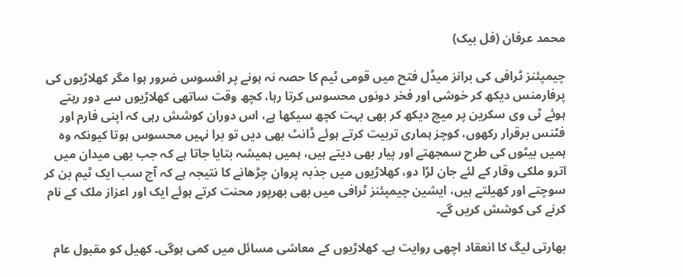محمد عرفان (فل بیک)

چیمپئنز ٹرافی کی برانز میڈل فتح میں قومی ٹیم کا حصہ نہ ہونے پر افسوس ضرور ہوا مگر کھلاڑیوں کی پرفارمنس دیکھ کر خوشی اور فخر دونوں محسوس کرتا رہا، کچھ وقت ساتھی کھلاڑیوں سے دور رہتے ہوئے ٹی وی سکرین پر میچ دیکھ کر بھی بہت کچھ سیکھا ہے، اس دوران کوشش رہی کہ اپنی فارم اور فٹنس برقرار رکھوں، کوچز ہماری تربیت کرتے ہوئے ڈانٹ بھی دیں تو برا نہیں محسوس ہوتا کیونکہ وہ ہمیں بیٹوں کی طرح سمجھتے اور پیار بھی دیتے ہیں، ہمیں ہمیشہ بتایا جاتا ہے کہ جب بھی میدان میں اترو ملکی وقار کے لئے جان لڑا دو، کھلاڑیوں میں جذبہ پروان چڑھانے کا نتیجہ ہے کہ آج سب ایک ٹیم بن کر سوچتے اور کھیلتے ہیں، ایشین چیمپئنز ٹرافی میں بھی بھرپور محنت کرتے ہوئے ایک اور اعزاز ملک کے نام کرنے کی کوشش کریں گے۔

بھارتی لیگ کا انعقاد اچھی روایت ہے۔ کھلاڑیوں کے معاشی مسائل میں کمی ہوگی۔ کھیل کو مقبول عام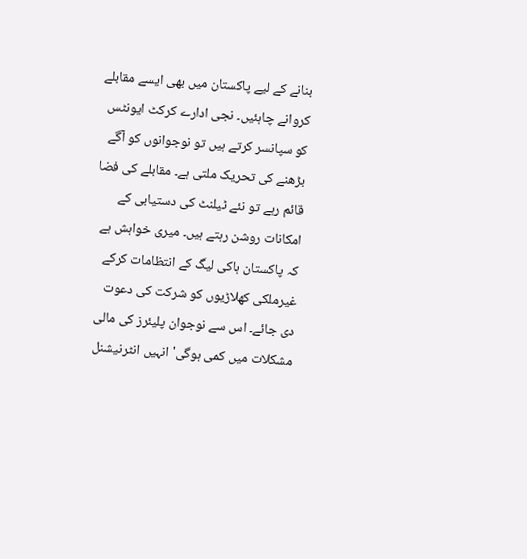بنانے کے لیے پاکستان میں بھی ایسے مقابلے کروانے چاہئیں۔ نجی ادارے کرکٹ ایونٹس کو سپانسر کرتے ہیں تو نوجوانوں کو آگے بڑھنے کی تحریک ملتی ہے۔ مقابلے کی فضا قائم رہے تو نئے ٹیلنٹ کی دستیابی کے امکانات روشن رہتے ہیں۔ میری خواہش ہے کہ پاکستان ہاکی لیگ کے انتظامات کرکے غیرملکی کھلاڑیوں کو شرکت کی دعوت دی جائے۔ اس سے نوجوان پلیئرز کی مالی مشکلات میں کمی ہوگی' انہیں انٹرنیشنل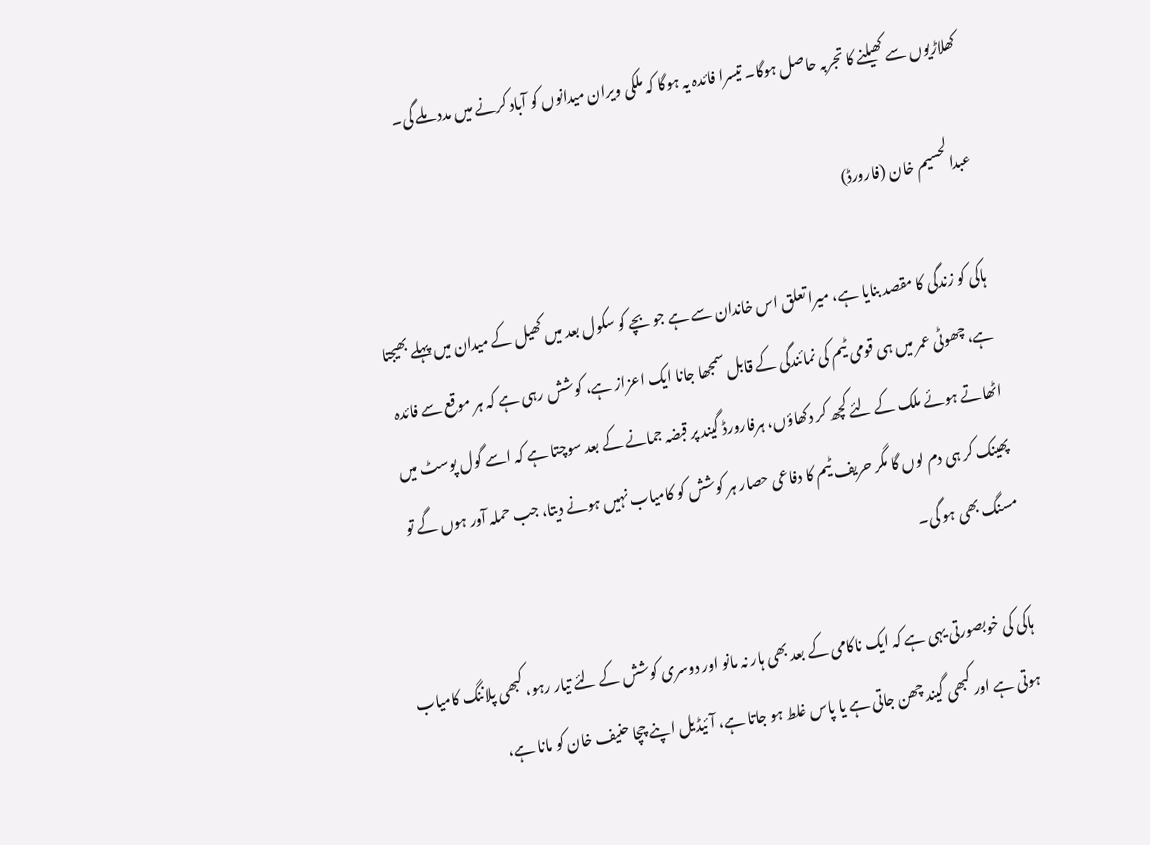کھلاڑیوں سے کھیلنے کا تجربہ حاصل ہوگا۔ تیسرا فائدہ یہ ہوگا کہ ملکی ویران میدانوں کو آباد کرنے میں مدد ملے گی۔

عبدالحسیم خان (فارورڈ)

ہاکی کو زندگی کا مقصد بنایا ہے، میرا تعلق اس خاندان سے ہے جو بچے کو سکول بعد میں کھیل کے میدان میں پہلے بھیجتا ہے، چھوٹی عمر میں ہی قومی ٹیم کی نمائندگی کے قابل سمجھا جانا ایک اعزاز ہے، کوشش رہی ہے کہ ہر موقع سے فائدہ اٹھاتے ہوئے ملک کے لئے کچھ کر دکھاؤں، ہرفارورڈ گیند پر قبضہ جمانے کے بعد سوچتا ہے کہ اسے گول پوسٹ میں پھینک کر ہی دم لوں گا مگر حریف ٹیم کا دفاعی حصار ہر کوشش کو کامیاب نہیں ہونے دیتا، جب حملہ آور ہوں گے تو مسنگ بھی ہو گی۔

ہاکی کی خوبصورتی یہی ہے کہ ایک ناکامی کے بعد بھی ہار نہ مانو اور دوسری کوشش کے لئے تیار رہو، کبھی پلاننگ کامیاب ہوتی ہے اور کبھی گیند چھن جاتی ہے یا پاس غلط ہو جاتا ہے، آئیڈیل اپنے چچا حنیف خان کو مانا ہے،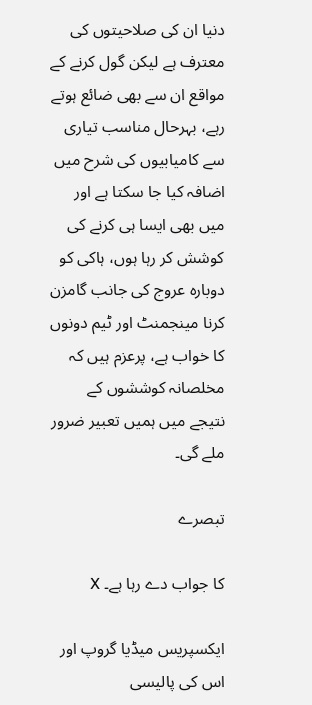دنیا ان کی صلاحیتوں کی معترف ہے لیکن گول کرنے کے مواقع ان سے بھی ضائع ہوتے رہے، بہرحال مناسب تیاری سے کامیابیوں کی شرح میں اضافہ کیا جا سکتا ہے اور میں بھی ایسا ہی کرنے کی کوشش کر رہا ہوں، ہاکی کو دوبارہ عروج کی جانب گامزن کرنا مینجمنٹ اور ٹیم دونوں کا خواب ہے، پرعزم ہیں کہ مخلصانہ کوششوں کے نتیجے میں ہمیں تعبیر ضرور ملے گی۔

تبصرے

کا جواب دے رہا ہے۔ X

ایکسپریس میڈیا گروپ اور اس کی پالیسی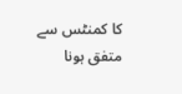کا کمنٹس سے متفق ہونا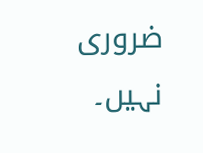ضروری نہیں۔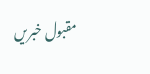مقبول خبریں